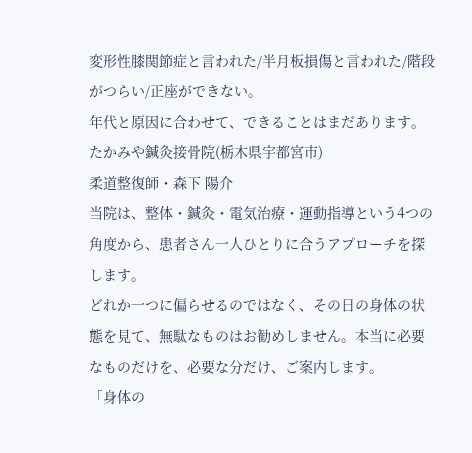変形性膝関節症と言われた/半月板損傷と言われた/階段がつらい/正座ができない。
年代と原因に合わせて、できることはまだあります。
たかみや鍼灸接骨院(栃木県宇都宮市)
柔道整復師・森下 陽介
当院は、整体・鍼灸・電気治療・運動指導という4つの角度から、患者さん一人ひとりに合うアプローチを探します。
どれか一つに偏らせるのではなく、その日の身体の状態を見て、無駄なものはお勧めしません。本当に必要なものだけを、必要な分だけ、ご案内します。
「身体の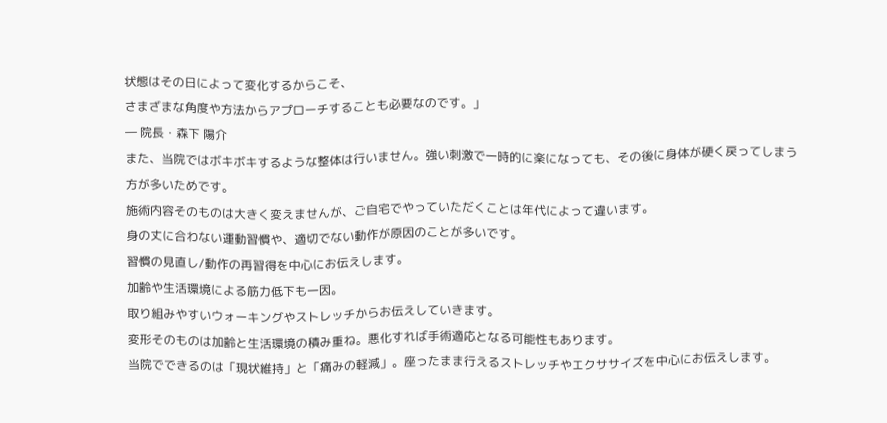状態はその日によって変化するからこそ、
さまざまな角度や方法からアプローチすることも必要なのです。」
― 院長・森下 陽介
また、当院ではボキボキするような整体は行いません。強い刺激で一時的に楽になっても、その後に身体が硬く戻ってしまう方が多いためです。
施術内容そのものは大きく変えませんが、ご自宅でやっていただくことは年代によって違います。
身の丈に合わない運動習慣や、適切でない動作が原因のことが多いです。
習慣の見直し/動作の再習得を中心にお伝えします。
加齢や生活環境による筋力低下も一因。
取り組みやすいウォーキングやストレッチからお伝えしていきます。
変形そのものは加齢と生活環境の積み重ね。悪化すれば手術適応となる可能性もあります。
当院でできるのは「現状維持」と「痛みの軽減」。座ったまま行えるストレッチやエクササイズを中心にお伝えします。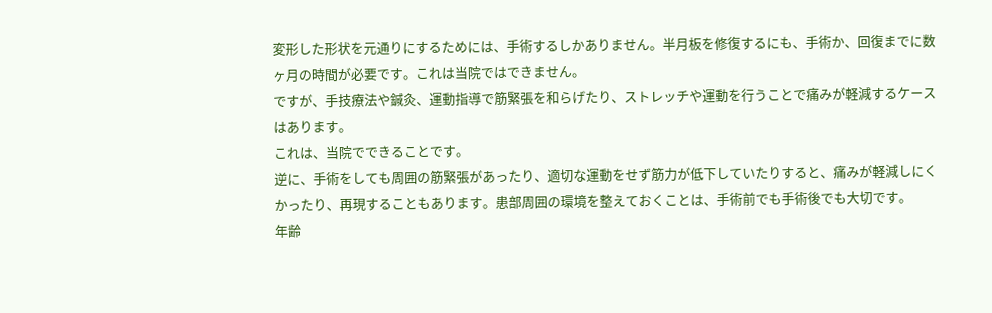変形した形状を元通りにするためには、手術するしかありません。半月板を修復するにも、手術か、回復までに数ヶ月の時間が必要です。これは当院ではできません。
ですが、手技療法や鍼灸、運動指導で筋緊張を和らげたり、ストレッチや運動を行うことで痛みが軽減するケースはあります。
これは、当院でできることです。
逆に、手術をしても周囲の筋緊張があったり、適切な運動をせず筋力が低下していたりすると、痛みが軽減しにくかったり、再現することもあります。患部周囲の環境を整えておくことは、手術前でも手術後でも大切です。
年齢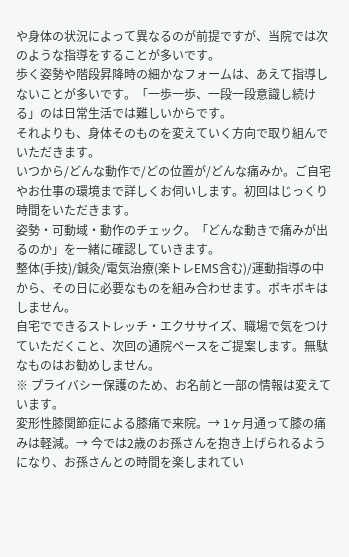や身体の状況によって異なるのが前提ですが、当院では次のような指導をすることが多いです。
歩く姿勢や階段昇降時の細かなフォームは、あえて指導しないことが多いです。「一歩一歩、一段一段意識し続ける」のは日常生活では難しいからです。
それよりも、身体そのものを変えていく方向で取り組んでいただきます。
いつから/どんな動作で/どの位置が/どんな痛みか。ご自宅やお仕事の環境まで詳しくお伺いします。初回はじっくり時間をいただきます。
姿勢・可動域・動作のチェック。「どんな動きで痛みが出るのか」を一緒に確認していきます。
整体(手技)/鍼灸/電気治療(楽トレEMS含む)/運動指導の中から、その日に必要なものを組み合わせます。ボキボキはしません。
自宅でできるストレッチ・エクササイズ、職場で気をつけていただくこと、次回の通院ペースをご提案します。無駄なものはお勧めしません。
※ プライバシー保護のため、お名前と一部の情報は変えています。
変形性膝関節症による膝痛で来院。→ 1ヶ月通って膝の痛みは軽減。→ 今では2歳のお孫さんを抱き上げられるようになり、お孫さんとの時間を楽しまれてい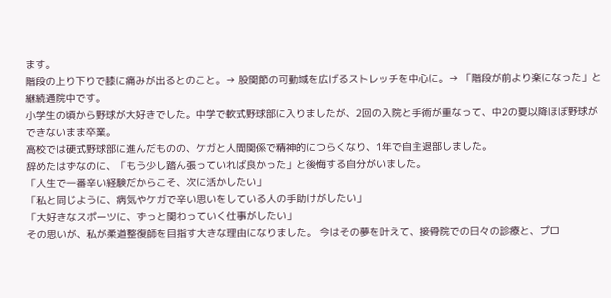ます。
階段の上り下りで膝に痛みが出るとのこと。→ 股関節の可動域を広げるストレッチを中心に。→ 「階段が前より楽になった」と継続通院中です。
小学生の頃から野球が大好きでした。中学で軟式野球部に入りましたが、2回の入院と手術が重なって、中2の夏以降ほぼ野球ができないまま卒業。
高校では硬式野球部に進んだものの、ケガと人間関係で精神的につらくなり、1年で自主退部しました。
辞めたはずなのに、「もう少し踏ん張っていれば良かった」と後悔する自分がいました。
「人生で一番辛い経験だからこそ、次に活かしたい」
「私と同じように、病気やケガで辛い思いをしている人の手助けがしたい」
「大好きなスポーツに、ずっと関わっていく仕事がしたい」
その思いが、私が柔道整復師を目指す大きな理由になりました。 今はその夢を叶えて、接骨院での日々の診療と、プロ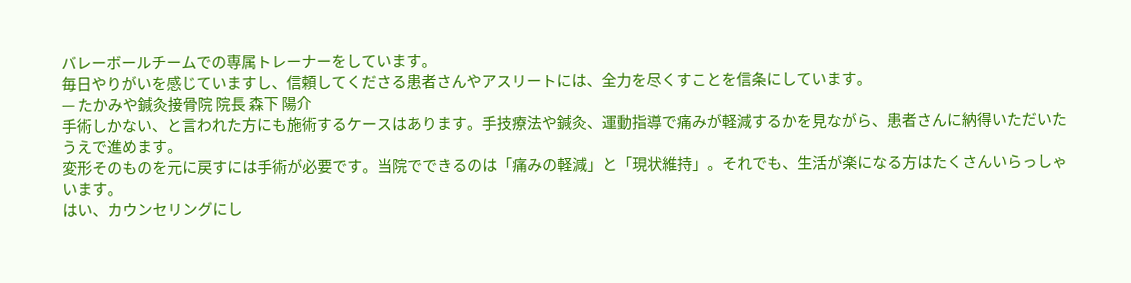バレーボールチームでの専属トレーナーをしています。
毎日やりがいを感じていますし、信頼してくださる患者さんやアスリートには、全力を尽くすことを信条にしています。
— たかみや鍼灸接骨院 院長 森下 陽介
手術しかない、と言われた方にも施術するケースはあります。手技療法や鍼灸、運動指導で痛みが軽減するかを見ながら、患者さんに納得いただいたうえで進めます。
変形そのものを元に戻すには手術が必要です。当院でできるのは「痛みの軽減」と「現状維持」。それでも、生活が楽になる方はたくさんいらっしゃいます。
はい、カウンセリングにし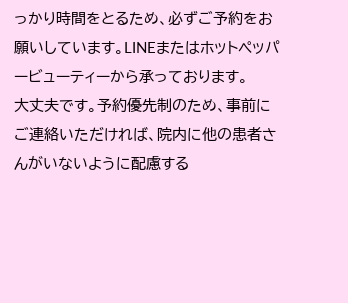っかり時間をとるため、必ずご予約をお願いしています。LINEまたはホットペッパービューティーから承っております。
大丈夫です。予約優先制のため、事前にご連絡いただければ、院内に他の患者さんがいないように配慮する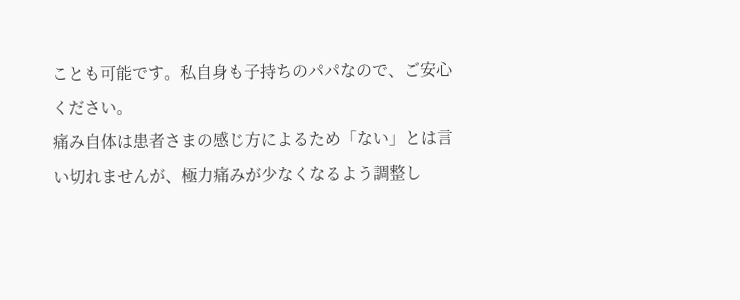ことも可能です。私自身も子持ちのパパなので、ご安心ください。
痛み自体は患者さまの感じ方によるため「ない」とは言い切れませんが、極力痛みが少なくなるよう調整し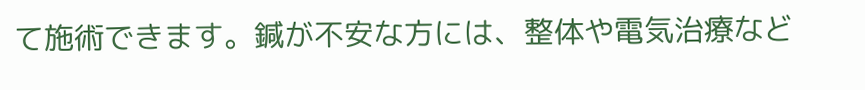て施術できます。鍼が不安な方には、整体や電気治療など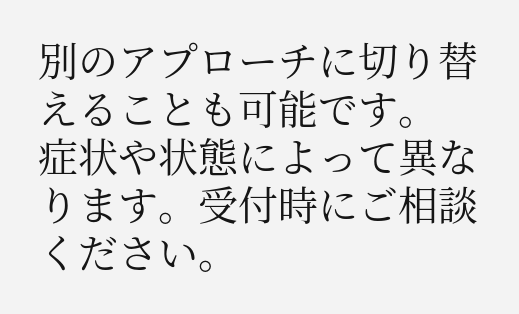別のアプローチに切り替えることも可能です。
症状や状態によって異なります。受付時にご相談ください。